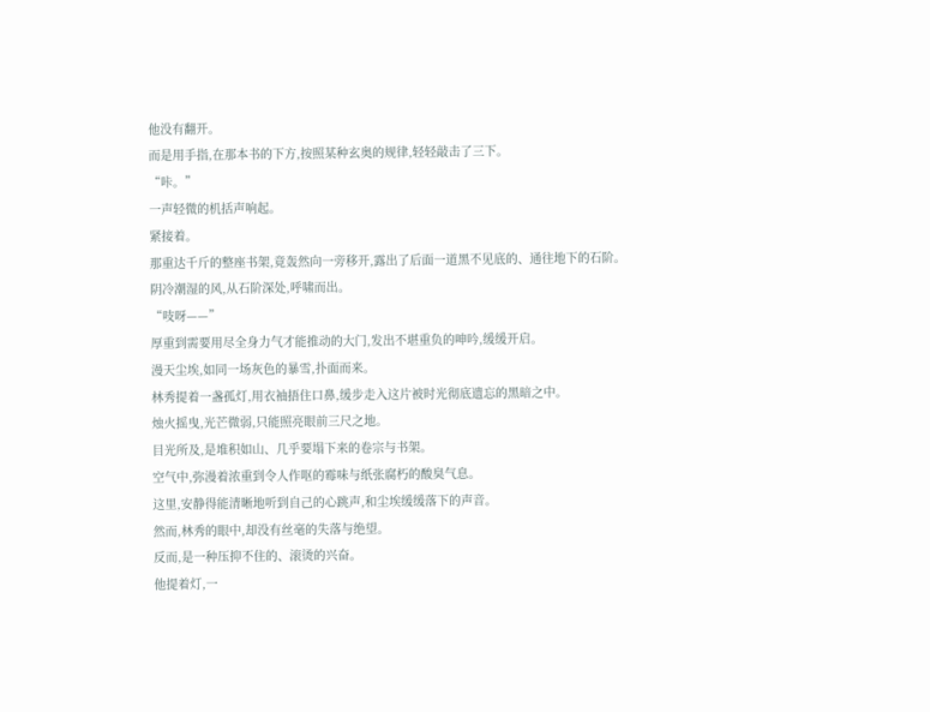他没有翻开。
而是用手指,在那本书的下方,按照某种玄奥的规律,轻轻敲击了三下。
“咔。”
一声轻微的机括声响起。
紧接着。
那重达千斤的整座书架,竟轰然向一旁移开,露出了后面一道黑不见底的、通往地下的石阶。
阴冷潮湿的风,从石阶深处,呼啸而出。
“吱呀——”
厚重到需要用尽全身力气才能推动的大门,发出不堪重负的呻吟,缓缓开启。
漫天尘埃,如同一场灰色的暴雪,扑面而来。
林秀提着一盏孤灯,用衣袖捂住口鼻,缓步走入这片被时光彻底遗忘的黑暗之中。
烛火摇曳,光芒微弱,只能照亮眼前三尺之地。
目光所及,是堆积如山、几乎要塌下来的卷宗与书架。
空气中,弥漫着浓重到令人作呕的霉味与纸张腐朽的酸臭气息。
这里,安静得能清晰地听到自己的心跳声,和尘埃缓缓落下的声音。
然而,林秀的眼中,却没有丝毫的失落与绝望。
反而,是一种压抑不住的、滚烫的兴奋。
他提着灯,一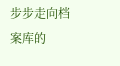步步走向档案库的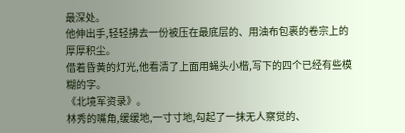最深处。
他伸出手,轻轻拂去一份被压在最底层的、用油布包裹的卷宗上的厚厚积尘。
借着昏黄的灯光,他看清了上面用蝇头小楷,写下的四个已经有些模糊的字。
《北境军资录》。
林秀的嘴角,缓缓地,一寸寸地,勾起了一抹无人察觉的、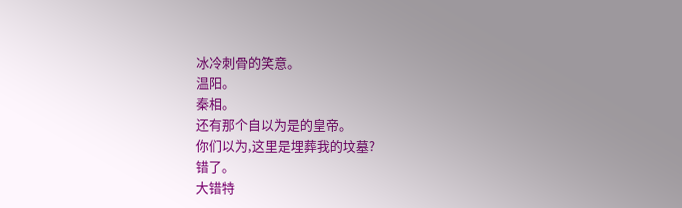冰冷刺骨的笑意。
温阳。
秦相。
还有那个自以为是的皇帝。
你们以为,这里是埋葬我的坟墓?
错了。
大错特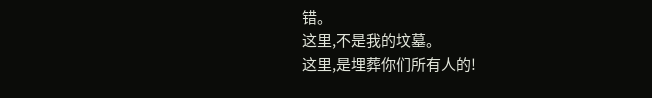错。
这里,不是我的坟墓。
这里,是埋葬你们所有人的!